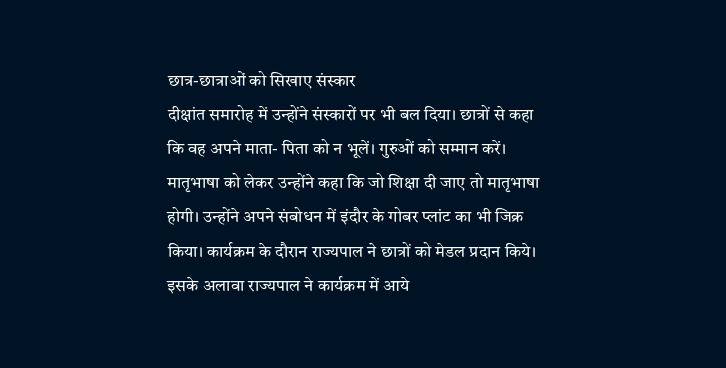छात्र-छात्राओं को सिखाए संस्कार
दीक्षांत समारोह में उन्होंने संस्कारों पर भी बल दिया। छात्रों से कहा कि वह अपने माता- पिता को न भूलें। गुरुओं को सम्मान करें। मातृभाषा को लेकर उन्होंने कहा कि जो शिक्षा दी जाए तो मातृभाषा होगी। उन्होंने अपने संबोधन में इंदौर के गोबर प्लांट का भी जिक्र किया। कार्यक्रम के दौरान राज्यपाल ने छात्रों को मेडल प्रदान किये। इसके अलावा राज्यपाल ने कार्यक्रम में आये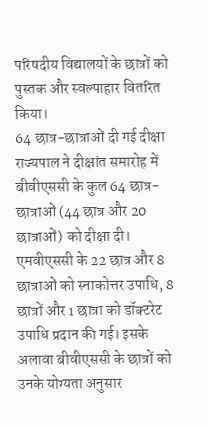परिषदीय विद्यालयों के छात्रों को पुस्तक और स्वल्पाहार वितरित किया।
64 छात्र-छात्राओं दी गई दीक्षा
राज्यपाल ने दीक्षांत समारोह में बीवीएससी के कुल 64 छात्र-छात्राओं (44 छात्र और 20 छात्राओं) को दीक्षा दी। एमवीएससी के 22 छात्र और 8 छात्राओं को स्नाकोत्तर उपाधि, 8 छात्रों और 1 छात्रा को डॉक्टरेट उपाधि प्रदान की गई। इसके अलावा बीवीएससी के छात्रों को उनके योग्यता अनुसार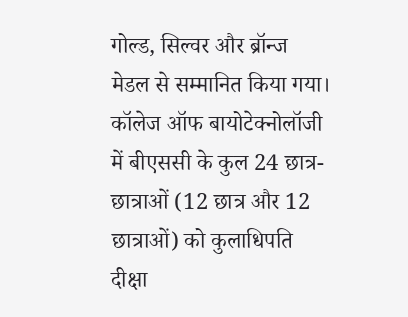गोल्ड, सिल्वर और ब्रॉन्ज मेडल से सम्मानित किया गया।
कॉलेज ऑफ बायोटेक्नोलॉजी में बीएससी के कुल 24 छात्र-छात्राओं (12 छात्र और 12 छात्राओं) को कुलाधिपति दीक्षा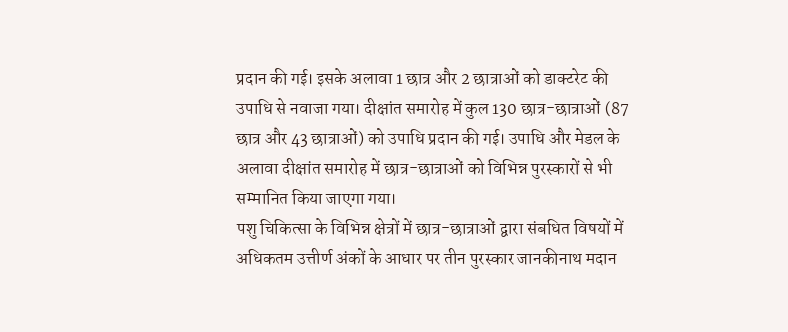प्रदान की गई। इसके अलावा 1 छात्र और 2 छात्राओं को डाक्टरेट की उपाधि से नवाजा गया। दीक्षांत समारोह में कुल 130 छात्र-छात्राओं (87 छात्र और 43 छात्राओं) को उपाधि प्रदान की गई। उपाधि और मेडल के अलावा दीक्षांत समारोह में छात्र-छात्राओं को विभिन्न पुरस्कारों से भी सम्मानित किया जाएगा गया।
पशु चिकित्सा के विभिन्न क्षेत्रों में छात्र-छात्राओं द्वारा संबधित विषयों में अधिकतम उत्तीर्ण अंकों के आधार पर तीन पुरस्कार जानकीनाथ मदान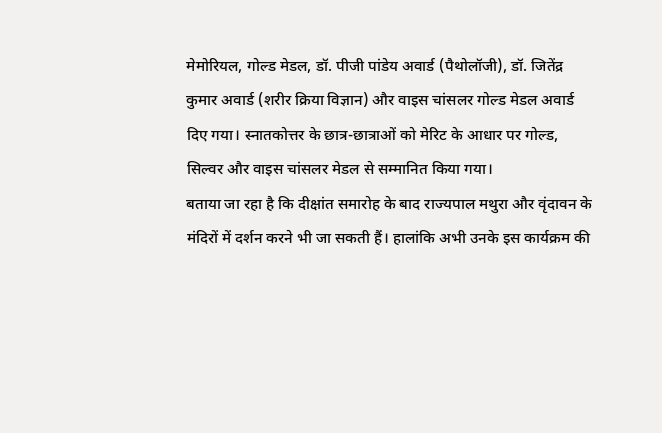मेमोरियल, गोल्ड मेडल, डॉ. पीजी पांडेय अवार्ड (पैथोलॉजी), डॉ. जितेंद्र कुमार अवार्ड (शरीर क्रिया विज्ञान) और वाइस चांसलर गोल्ड मेडल अवार्ड दिए गया। स्नातकोत्तर के छात्र-छात्राओं को मेरिट के आधार पर गोल्ड, सिल्वर और वाइस चांसलर मेडल से सम्मानित किया गया।
बताया जा रहा है कि दीक्षांत समारोह के बाद राज्यपाल मथुरा और वृंदावन के मंदिरों में दर्शन करने भी जा सकती हैं। हालांकि अभी उनके इस कार्यक्रम की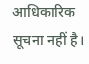आधिकारिक सूचना नहीं है।